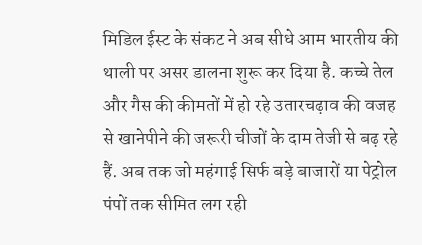मिडिल ईस्ट के संकट ने अब सीधे आम भारतीय की थाली पर असर डालना शुरू कर दिया है. कच्चे तेल और गैस की कीमतों में हो रहे उतारचढ़ाव की वजह से खानेपीने की जरूरी चीजों के दाम तेजी से बढ़ रहे हैं. अब तक जो महंगाई सिर्फ बड़े बाजारों या पेट्रोल पंपों तक सीमित लग रही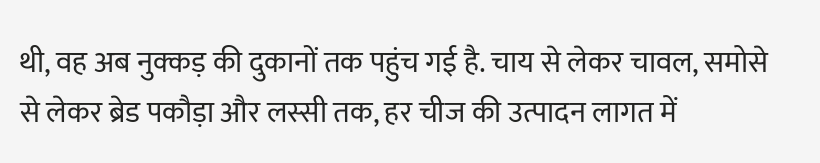थी, वह अब नुक्कड़ की दुकानों तक पहुंच गई है. चाय से लेकर चावल, समोसे से लेकर ब्रेड पकौड़ा और लस्सी तक, हर चीज की उत्पादन लागत में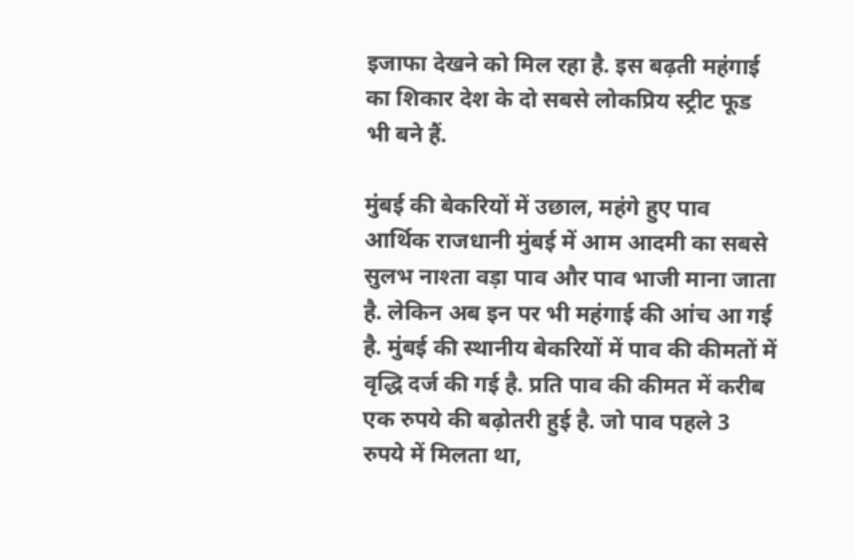इजाफा देखने को मिल रहा है. इस बढ़ती महंगाई का शिकार देश के दो सबसे लोकप्रिय स्ट्रीट फूड भी बने हैं.

मुंबई की बेकरियों में उछाल, महंगे हुए पाव
आर्थिक राजधानी मुंबई में आम आदमी का सबसे सुलभ नाश्ता वड़ा पाव और पाव भाजी माना जाता है. लेकिन अब इन पर भी महंगाई की आंच आ गई है. मुंबई की स्थानीय बेकरियों में पाव की कीमतों में वृद्धि दर्ज की गई है. प्रति पाव की कीमत में करीब एक रुपये की बढ़ोतरी हुई है. जो पाव पहले 3 रुपये में मिलता था,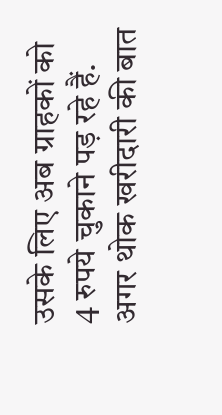उसके लिए अब ग्राहकों को 4 रुपये चुकाने पड़ रहे हैं. अगर थोक खरीदारी की बात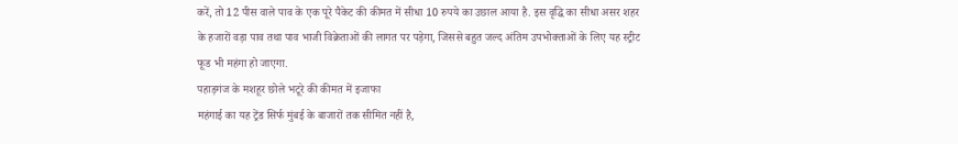करें, तो 12 पीस वाले पाव के एक पूरे पैकेट की कीमत में सीधा 10 रुपये का उछाल आया है. इस वृद्धि का सीधा असर शहर के हजारों वड़ा पाव तथा पाव भाजी विक्रेताओं की लागत पर पड़ेगा, जिससे बहुत जल्द अंतिम उपभोक्ताओं के लिए यह स्ट्रीट फूड भी महंगा हो जाएगा.
पहाड़गंज के मशहूर छोले भटूरे की कीमत में इजाफा
महंगाई का यह ट्रेंड सिर्फ मुंबई के बाजारों तक सीमित नहीं है,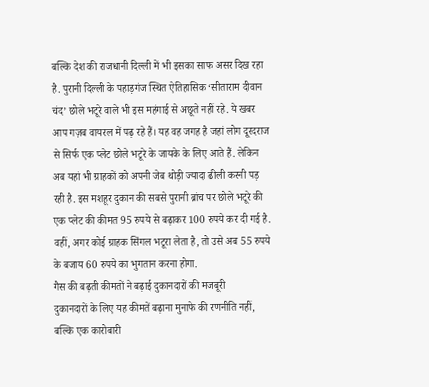बल्कि देश की राजधानी दिल्ली में भी इसका साफ असर दिख रहा है. पुरानी दिल्ली के पहाड़गंज स्थित ऐतिहासिक ‘सीताराम दीवान चंद’ छोले भटूरे वाले भी इस महंगाई से अछूते नहीं रहे. ये खबर आप गज़ब वायरल में पढ़ रहे हैं। यह वह जगह है जहां लोग दूरदराज से सिर्फ एक प्लेट छोले भटूरे के जायके के लिए आते हैं. लेकिन अब यहां भी ग्राहकों को अपनी जेब थोड़ी ज्यादा ढीली करनी पड़ रही है. इस मशहूर दुकान की सबसे पुरानी ब्रांच पर छोले भटूरे की एक प्लेट की कीमत 95 रुपये से बढ़ाकर 100 रुपये कर दी गई है. वहीं, अगर कोई ग्राहक सिंगल भटूरा लेता है, तो उसे अब 55 रुपये के बजाय 60 रुपये का भुगतान करना होगा.
गैस की बढ़ती कीमतों ने बढ़ाई दुकानदारों की मजबूरी
दुकानदारों के लिए यह कीमतें बढ़ाना मुनाफे की रणनीति नहीं, बल्कि एक कारोबारी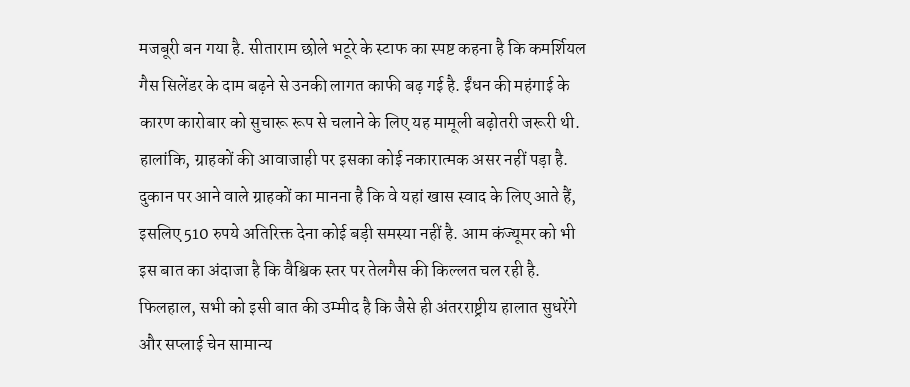मजबूरी बन गया है. सीताराम छोले भटूरे के स्टाफ का स्पष्ट कहना है कि कमर्शियल गैस सिलेंडर के दाम बढ़ने से उनकी लागत काफी बढ़ गई है. ईंधन की महंगाई के कारण कारोबार को सुचारू रूप से चलाने के लिए यह मामूली बढ़ोतरी जरूरी थी. हालांकि, ग्राहकों की आवाजाही पर इसका कोई नकारात्मक असर नहीं पड़ा है. दुकान पर आने वाले ग्राहकों का मानना है कि वे यहां खास स्वाद के लिए आते हैं, इसलिए 510 रुपये अतिरिक्त देना कोई बड़ी समस्या नहीं है. आम कंज्यूमर को भी इस बात का अंदाजा है कि वैश्विक स्तर पर तेलगैस की किल्लत चल रही है. फिलहाल, सभी को इसी बात की उम्मीद है कि जैसे ही अंतरराष्ट्रीय हालात सुधरेंगे और सप्लाई चेन सामान्य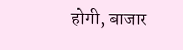होगी, बाजार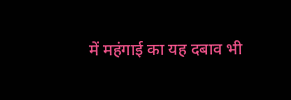में महंगाई का यह दबाव भी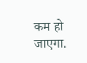कम हो जाएगा.